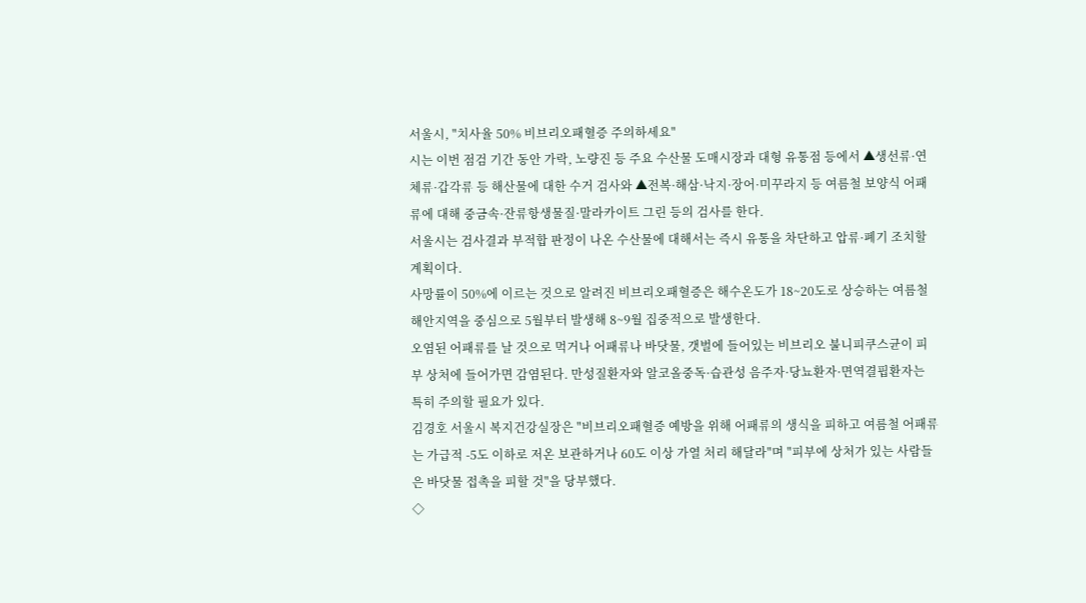서울시, "치사율 50% 비브리오패혈증 주의하세요"
시는 이번 점검 기간 동안 가락, 노량진 등 주요 수산물 도매시장과 대형 유통점 등에서 ▲생선류·연체류·갑각류 등 해산물에 대한 수거 검사와 ▲전복·해삼·낙지·장어·미꾸라지 등 여름철 보양식 어패류에 대해 중금속·잔류항생물질·말라카이트 그린 등의 검사를 한다.
서울시는 검사결과 부적합 판정이 나온 수산물에 대해서는 즉시 유통을 차단하고 압류·폐기 조치할 계획이다.
사망률이 50%에 이르는 것으로 알려진 비브리오패혈증은 해수온도가 18~20도로 상승하는 여름철 해안지역을 중심으로 5월부터 발생해 8~9월 집중적으로 발생한다.
오염된 어패류를 날 것으로 먹거나 어패류나 바닷물, 갯벌에 들어있는 비브리오 불니피쿠스균이 피부 상처에 들어가면 감염된다. 만성질환자와 알코올중독·습관성 음주자·당뇨환자·면역결핍환자는 특히 주의할 필요가 있다.
김경호 서울시 복지건강실장은 "비브리오패혈증 예방을 위해 어패류의 생식을 피하고 여름철 어패류는 가급적 -5도 이하로 저온 보관하거나 60도 이상 가열 처리 해달라"며 "피부에 상처가 있는 사람들은 바닷물 접촉을 피할 것"을 당부했다.
◇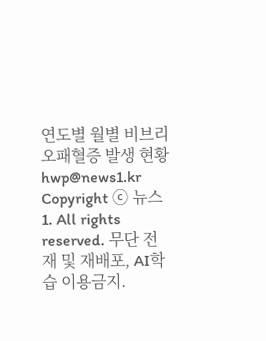연도별 월별 비브리오패혈증 발생 현황
hwp@news1.kr
Copyright ⓒ 뉴스1. All rights reserved. 무단 전재 및 재배포, AI학습 이용금지.